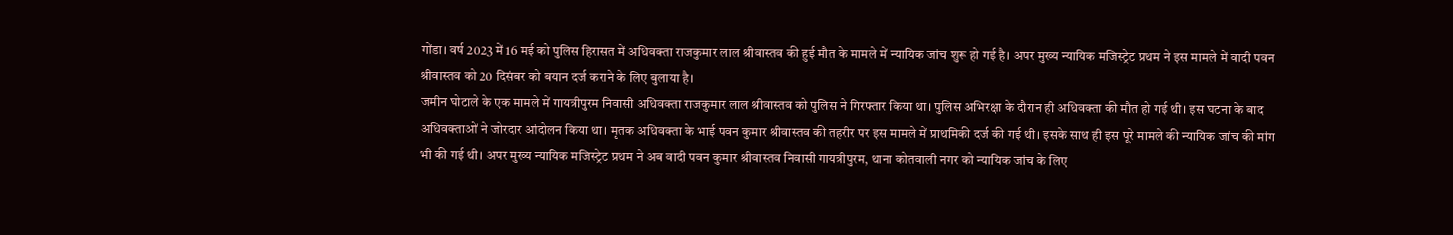गोंडा। वर्ष 2023 में 16 मई को पुलिस हिरासत में अधिवक्ता राजकुमार लाल श्रीवास्तव की हुई मौत के मामले में न्यायिक जांच शुरू हो गई है। अपर मुख्य न्यायिक मजिस्ट्रेट प्रथम ने इस मामले में वादी पवन श्रीवास्तव को 20 दिसंबर को बयान दर्ज कराने के लिए बुलाया है।
जमीन घोटाले के एक मामले में गायत्रीपुरम निवासी अधिवक्ता राजकुमार लाल श्रीवास्तव को पुलिस ने गिरफ्तार किया था। पुलिस अभिरक्षा के दौरान ही अधिवक्ता की मौत हो गई थी। इस घटना के बाद अधिवक्ताओं ने जोरदार आंदोलन किया था। मृतक अधिवक्ता के भाई पवन कुमार श्रीवास्तव की तहरीर पर इस मामले में प्राथमिकी दर्ज की गई थी। इसके साथ ही इस पूरे मामले की न्यायिक जांच की मांग भी की गई थी। अपर मुख्य न्यायिक मजिस्ट्रेट प्रथम ने अब वादी पवन कुमार श्रीवास्तव निवासी गायत्रीपुरम, थाना कोतवाली नगर को न्यायिक जांच के लिए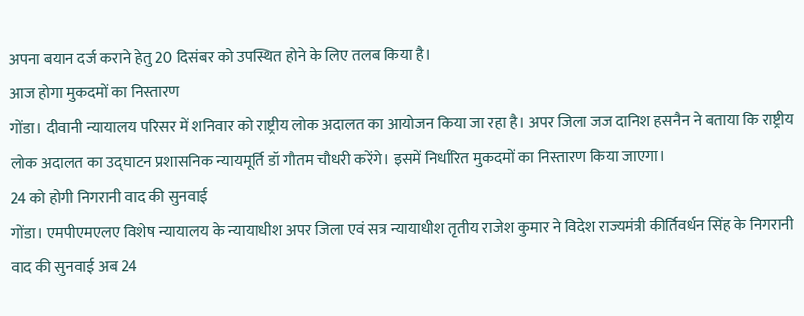अपना बयान दर्ज कराने हेतु 20 दिसंबर को उपस्थित होने के लिए तलब किया है।
आज होगा मुकदमों का निस्तारण
गोंडा। दीवानी न्यायालय परिसर में शनिवार को राष्ट्रीय लोक अदालत का आयोजन किया जा रहा है। अपर जिला जज दानिश हसनैन ने बताया कि राष्ट्रीय लोक अदालत का उद्घाटन प्रशासनिक न्यायमूर्ति डॉ गौतम चौधरी करेंगे। इसमें निर्धारित मुकदमों का निस्तारण किया जाएगा।
24 को होगी निगरानी वाद की सुनवाई
गोंडा। एमपीएमएलए विशेष न्यायालय के न्यायाधीश अपर जिला एवं सत्र न्यायाधीश तृतीय राजेश कुमार ने विदेश राज्यमंत्री कीर्तिवर्धन सिंह के निगरानी वाद की सुनवाई अब 24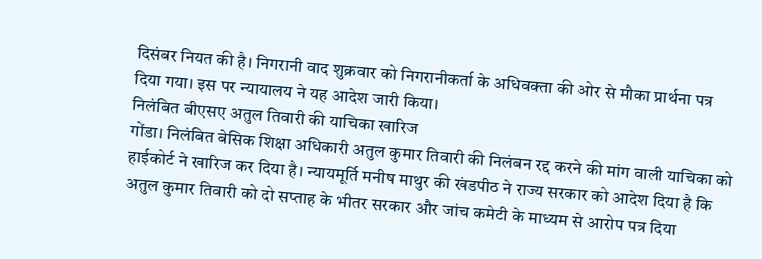दिसंबर नियत की है। निगरानी वाद शुक्रवार को निगरानीकर्ता के अधिवक्ता की ओर से मौका प्रार्थना पत्र दिया गया। इस पर न्यायालय ने यह आदेश जारी किया।
निलंबित बीएसए अतुल तिवारी की याचिका खारिज
गोंडा। निलंबित बेसिक शिक्षा अधिकारी अतुल कुमार तिवारी की निलंबन रद्द करने की मांग वाली याचिका को हाईकोर्ट ने खारिज कर दिया है। न्यायमूर्ति मनीष माथुर की खंडपीठ ने राज्य सरकार को आदेश दिया है कि अतुल कुमार तिवारी को दो सप्ताह के भीतर सरकार और जांच कमेटी के माध्यम से आरोप पत्र दिया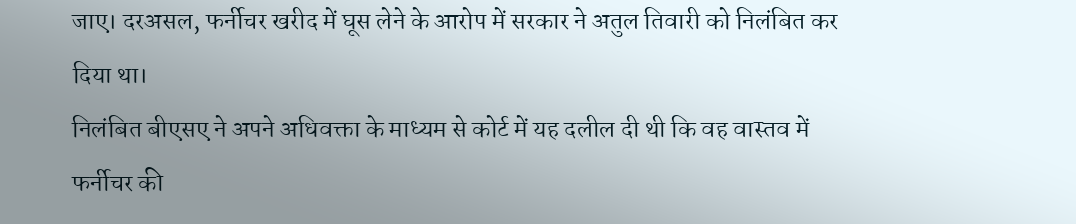जाए। दरअसल, फर्नीचर खरीद में घूस लेने के आरोप में सरकार ने अतुल तिवारी को निलंबित कर दिया था।
निलंबित बीएसए ने अपने अधिवक्ता के माध्यम से कोर्ट में यह दलील दी थी कि वह वास्तव में फर्नीचर की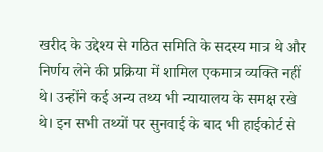खरीद के उद्देश्य से गठित समिति के सदस्य मात्र थे और निर्णय लेने की प्रक्रिया में शामिल एकमात्र व्यक्ति नहीं थे। उन्होंने कई अन्य तथ्य भी न्यायालय के समक्ष रखे थे। इन सभी तथ्यों पर सुनवाई के बाद भी हाईकोर्ट से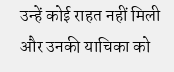उन्हें कोई राहत नहीं मिली और उनकी याचिका को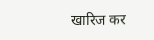खारिज कर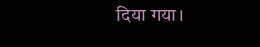दिया गया।